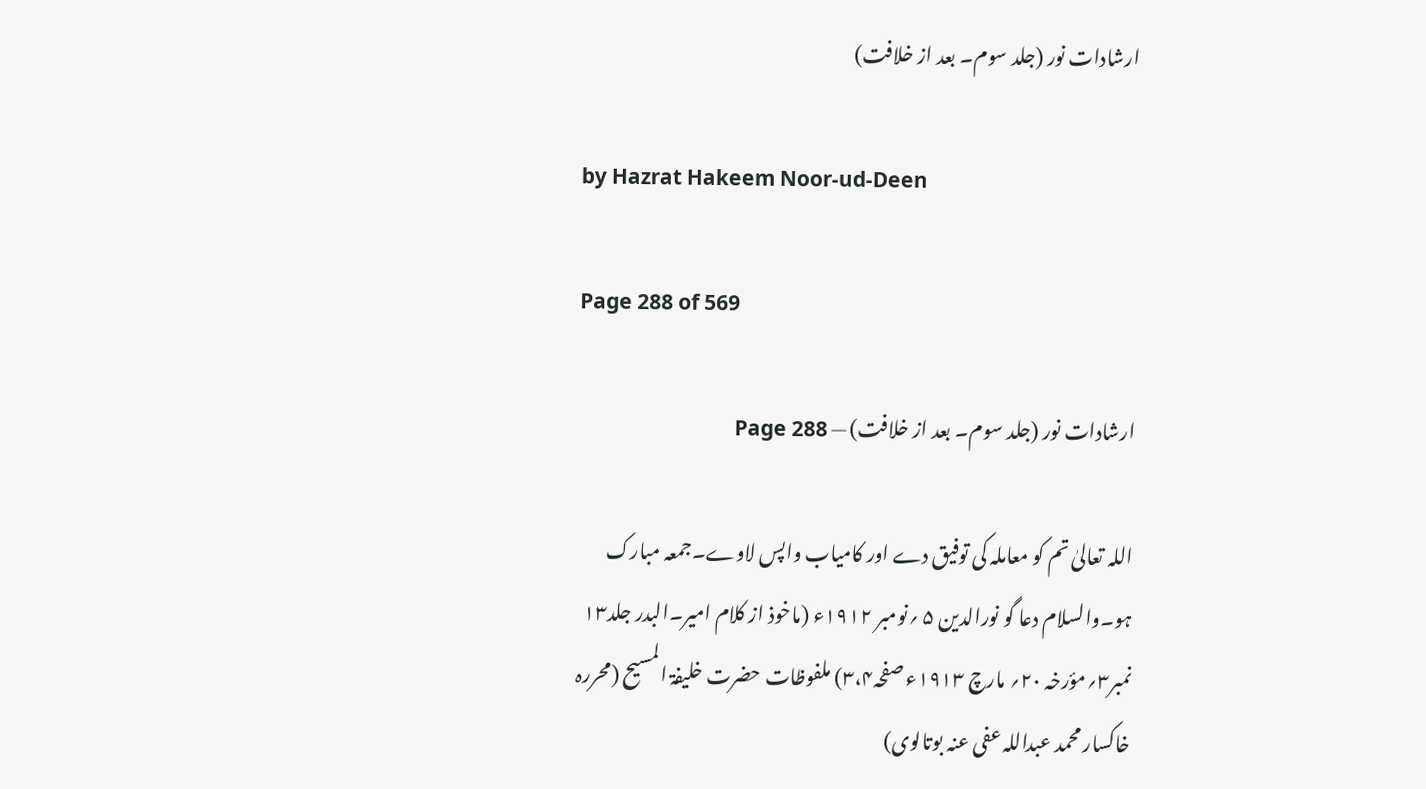ارشادات نور (جلد سوم۔ بعد از خلافت)

by Hazrat Hakeem Noor-ud-Deen

Page 288 of 569

ارشادات نور (جلد سوم۔ بعد از خلافت) — Page 288

اللہ تعالیٰ تم کو معاملہ کی توفیق دے اور کامیاب واپس لاوے۔جمعہ مبارک ہو۔والسلام دعا گو نورالدین ۵ ؍نومبر ۱۹۱۲ء (ماخوذ از کلام امیر۔البدر جلد۱۳ نمبر۳؍مؤرخہ ۲۰؍ مارچ ۱۹۱۳ء صفحہ۳،۴) ملفوظات حضرت خلیفۃ المسیح (محررہ خاکسار محمد عبداللہ عفی عنہ بوتالوی)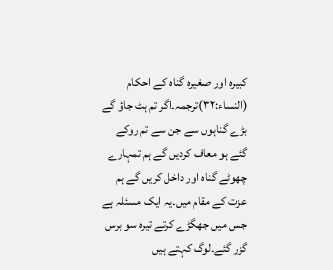کبیرہ اور صغیرہ گناہ کے احکام   (النساء:۳۲)ترجمہ۔اگر تم ہٹ جاؤ گے بڑے گناہوں سے جن سے تم روکے گئے ہو معاف کردیں گے ہم تمہارے چھوٹے گناہ اور داخل کریں گے ہم عزت کے مقام میں۔یہ ایک مسئلہ ہے جس میں جھگڑے کرتے تیرہ سو برس گزر گئے۔لوگ کہتے ہیں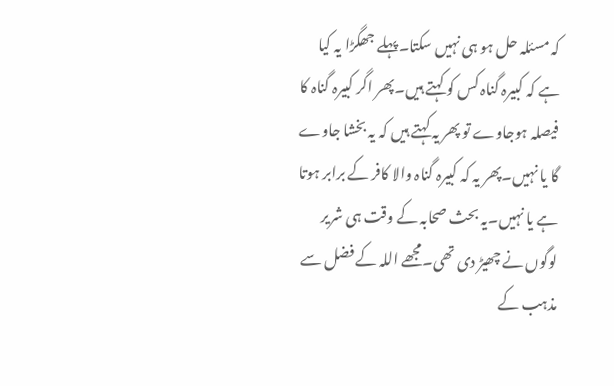کہ مسئلہ حل ہو ہی نہیں سکتا۔پہلے جھگڑا یہ کیا ہے کہ کبیرہ گناہ کس کو کہتے ہیں۔پھر اگر کبیرہ گناہ کا فیصلہ ہوجاوے تو پھر یہ کہتے ہیں کہ یہ بخشا جاوے گا یا نہیں۔پھر یہ کہ کبیرہ گناہ والا کافر کے برابر ہوتا ہے یا نہیں۔یہ بحث صحابہ کے وقت ہی شریر لوگوں نے چھیڑ دی تھی۔مجھے اللہ کے فضل سے مذہب کے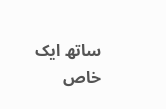ساتھ ایک خاص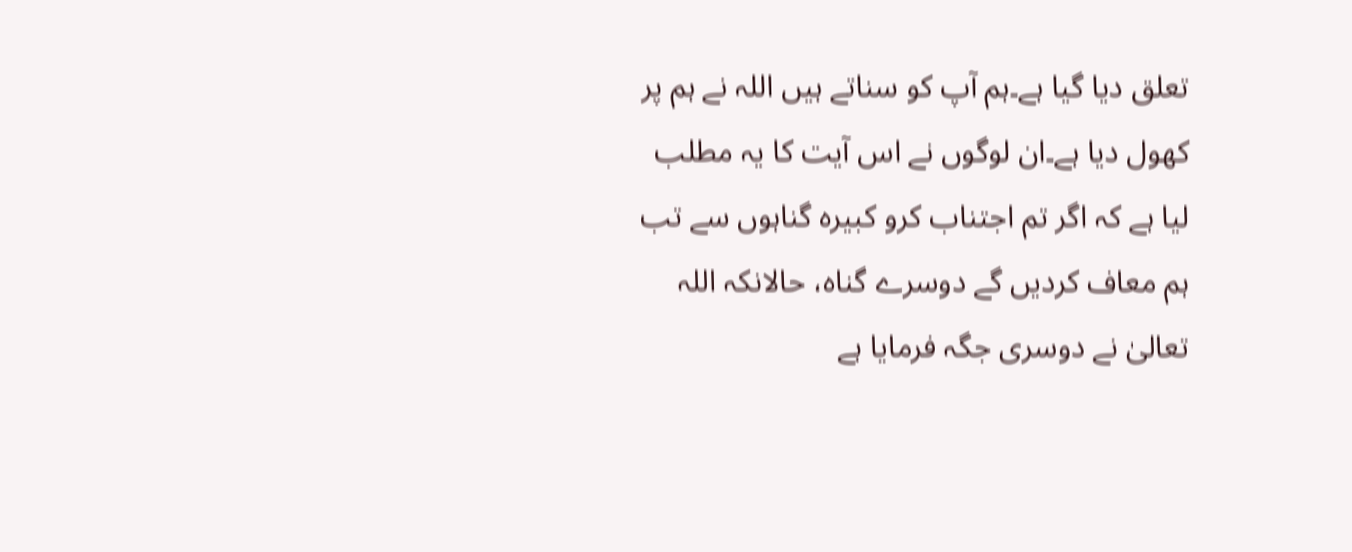تعلق دیا گیا ہے۔ہم آپ کو سناتے ہیں اللہ نے ہم پر کھول دیا ہے۔ان لوگوں نے اس آیت کا یہ مطلب لیا ہے کہ اگر تم اجتناب کرو کبیرہ گناہوں سے تب ہم معاف کردیں گے دوسرے گناہ، حالانکہ اللہ تعالیٰ نے دوسری جگہ فرمایا ہے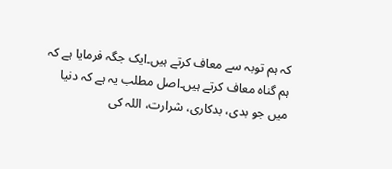کہ ہم توبہ سے معاف کرتے ہیں۔ایک جگہ فرمایا ہے کہ ہم گناہ معاف کرتے ہیں۔اصل مطلب یہ ہے کہ دنیا میں جو بدی، بدکاری، شرارت، اللہ کی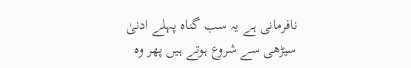نافرمانی ہے یہ سب گناہ پہلے ادنیٰ سیڑھی سے شروع ہوتے ہیں پھر وہ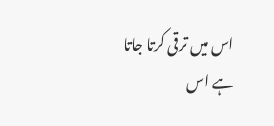اس میں ترقی کرتا جاتا ہے اس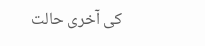کی آخری حالت